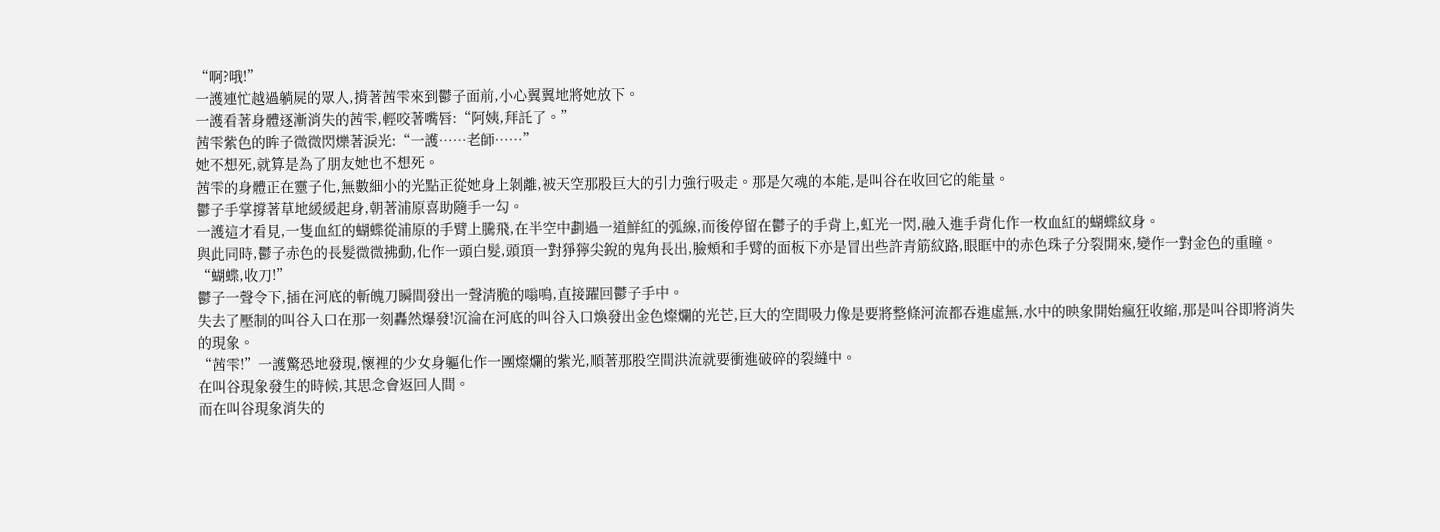“啊?哦!”
一護連忙越過躺屍的眾人,揹著茜雫來到鬱子面前,小心翼翼地將她放下。
一護看著身體逐漸消失的茜雫,輕咬著嘴唇:“阿姨,拜託了。”
茜雫紫色的眸子微微閃爍著淚光:“一護……老師……”
她不想死,就算是為了朋友她也不想死。
茜雫的身體正在靈子化,無數細小的光點正從她身上剝離,被天空那股巨大的引力強行吸走。那是欠魂的本能,是叫谷在收回它的能量。
鬱子手掌撐著草地緩緩起身,朝著浦原喜助隨手一勾。
一護這才看見,一隻血紅的蝴蝶從浦原的手臂上騰飛,在半空中劃過一道鮮紅的弧線,而後停留在鬱子的手背上,虹光一閃,融入進手背化作一枚血紅的蝴蝶紋身。
與此同時,鬱子赤色的長髮微微拂動,化作一頭白髮,頭頂一對猙獰尖銳的鬼角長出,臉頰和手臂的面板下亦是冒出些許青筋紋路,眼眶中的赤色珠子分裂開來,變作一對金色的重瞳。
“蝴蝶,收刀!”
鬱子一聲令下,插在河底的斬魄刀瞬間發出一聲清脆的嗡鳴,直接躍回鬱子手中。
失去了壓制的叫谷入口在那一刻轟然爆發!沉淪在河底的叫谷入口煥發出金色燦爛的光芒,巨大的空間吸力像是要將整條河流都吞進虛無,水中的映象開始瘋狂收縮,那是叫谷即將消失的現象。
“茜雫!”一護驚恐地發現,懷裡的少女身軀化作一團燦爛的紫光,順著那股空間洪流就要衝進破碎的裂縫中。
在叫谷現象發生的時候,其思念會返回人間。
而在叫谷現象消失的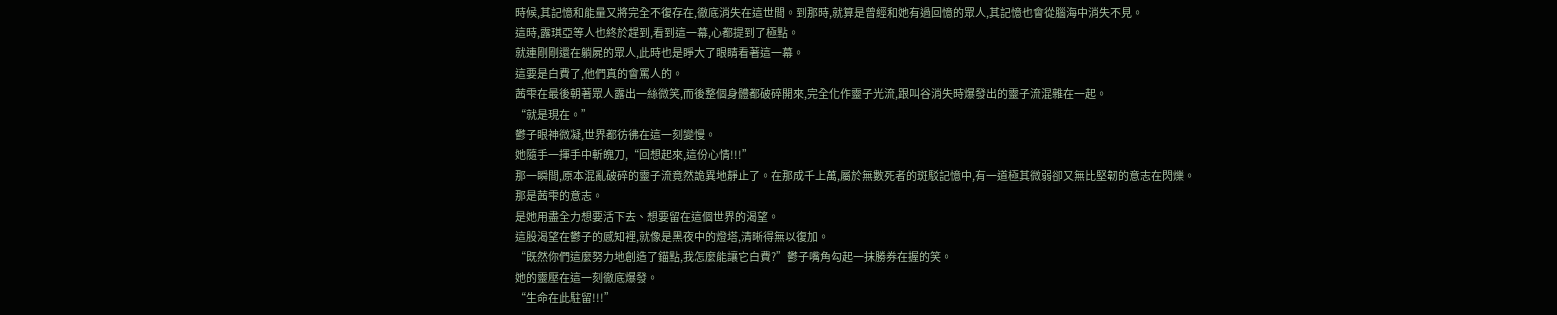時候,其記憶和能量又將完全不復存在,徹底消失在這世間。到那時,就算是曾經和她有過回憶的眾人,其記憶也會從腦海中消失不見。
這時,露琪亞等人也終於趕到,看到這一幕,心都提到了極點。
就連剛剛還在躺屍的眾人,此時也是睜大了眼睛看著這一幕。
這要是白費了,他們真的會罵人的。
茜雫在最後朝著眾人露出一絲微笑,而後整個身體都破碎開來,完全化作靈子光流,跟叫谷消失時爆發出的靈子流混雜在一起。
“就是現在。”
鬱子眼神微凝,世界都彷彿在這一刻變慢。
她隨手一揮手中斬魄刀,“回想起來,這份心情!!!”
那一瞬間,原本混亂破碎的靈子流竟然詭異地靜止了。在那成千上萬,屬於無數死者的斑駁記憶中,有一道極其微弱卻又無比堅韌的意志在閃爍。
那是茜雫的意志。
是她用盡全力想要活下去、想要留在這個世界的渴望。
這股渴望在鬱子的感知裡,就像是黑夜中的燈塔,清晰得無以復加。
“既然你們這麼努力地創造了錨點,我怎麼能讓它白費?”鬱子嘴角勾起一抹勝券在握的笑。
她的靈壓在這一刻徹底爆發。
“生命在此駐留!!!”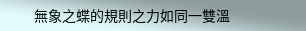無象之蝶的規則之力如同一雙溫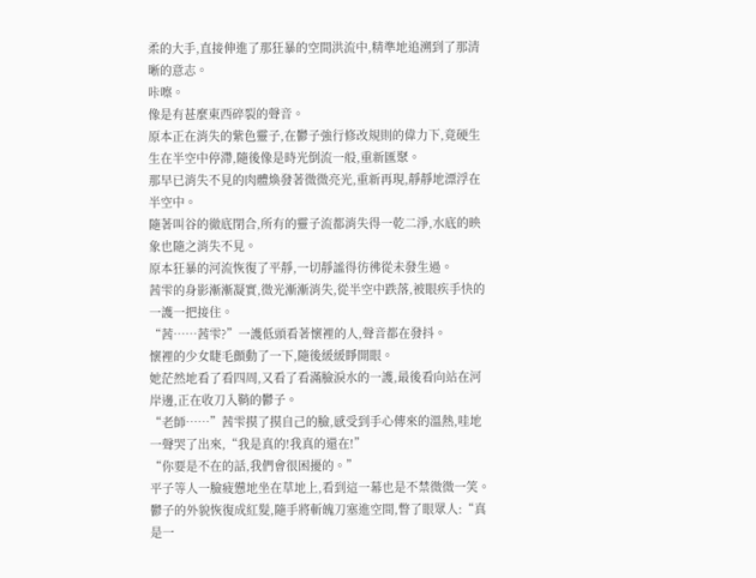柔的大手,直接伸進了那狂暴的空間洪流中,精準地追溯到了那清晰的意志。
咔嚓。
像是有甚麼東西碎裂的聲音。
原本正在消失的紫色靈子,在鬱子強行修改規則的偉力下,竟硬生生在半空中停滯,隨後像是時光倒流一般,重新匯聚。
那早已消失不見的肉體煥發著微微亮光,重新再現,靜靜地漂浮在半空中。
隨著叫谷的徹底閉合,所有的靈子流都消失得一乾二淨,水底的映象也隨之消失不見。
原本狂暴的河流恢復了平靜,一切靜謐得彷彿從未發生過。
茜雫的身影漸漸凝實,微光漸漸消失,從半空中跌落,被眼疾手快的一護一把接住。
“茜……茜雫?”一護低頭看著懷裡的人,聲音都在發抖。
懷裡的少女睫毛顫動了一下,隨後緩緩睜開眼。
她茫然地看了看四周,又看了看滿臉淚水的一護,最後看向站在河岸邊,正在收刀入鞘的鬱子。
“老師……”茜雫摸了摸自己的臉,感受到手心傳來的溫熱,哇地一聲哭了出來,“我是真的!我真的還在!”
“你要是不在的話,我們會很困擾的。”
平子等人一臉疲憊地坐在草地上,看到這一幕也是不禁微微一笑。
鬱子的外貌恢復成紅髮,隨手將斬魄刀塞進空間,瞥了眼眾人:“真是一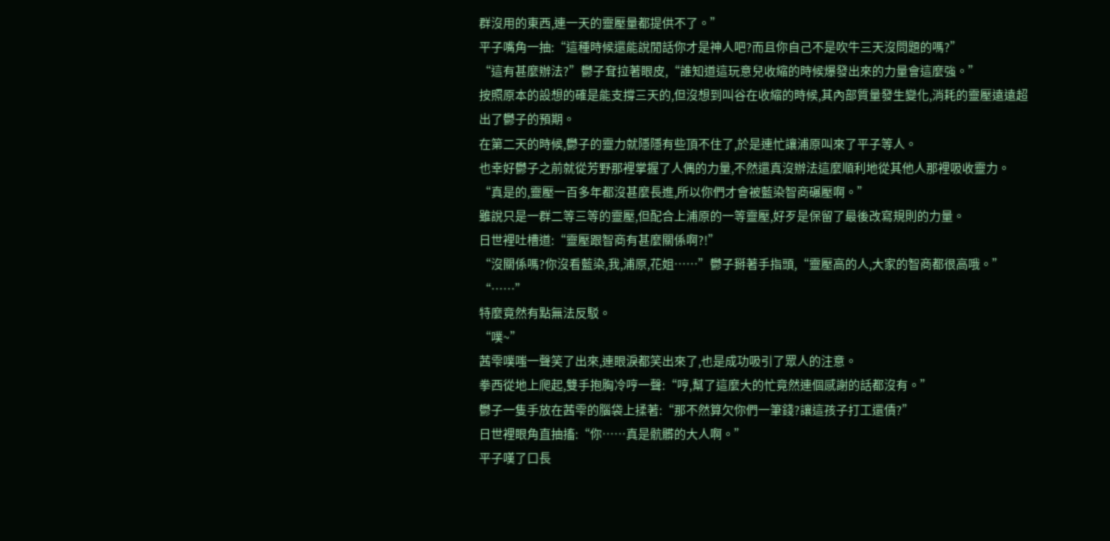群沒用的東西,連一天的靈壓量都提供不了。”
平子嘴角一抽:“這種時候還能說閒話你才是神人吧?而且你自己不是吹牛三天沒問題的嗎?”
“這有甚麼辦法?”鬱子耷拉著眼皮,“誰知道這玩意兒收縮的時候爆發出來的力量會這麼強。”
按照原本的設想的確是能支撐三天的,但沒想到叫谷在收縮的時候,其內部質量發生變化,消耗的靈壓遠遠超出了鬱子的預期。
在第二天的時候,鬱子的靈力就隱隱有些頂不住了,於是連忙讓浦原叫來了平子等人。
也幸好鬱子之前就從芳野那裡掌握了人偶的力量,不然還真沒辦法這麼順利地從其他人那裡吸收靈力。
“真是的,靈壓一百多年都沒甚麼長進,所以你們才會被藍染智商碾壓啊。”
雖說只是一群二等三等的靈壓,但配合上浦原的一等靈壓,好歹是保留了最後改寫規則的力量。
日世裡吐槽道:“靈壓跟智商有甚麼關係啊?!”
“沒關係嗎?你沒看藍染,我,浦原,花姐……”鬱子掰著手指頭,“靈壓高的人,大家的智商都很高哦。”
“……”
特麼竟然有點無法反駁。
“噗~”
茜雫噗嗤一聲笑了出來,連眼淚都笑出來了,也是成功吸引了眾人的注意。
拳西從地上爬起,雙手抱胸冷哼一聲:“哼,幫了這麼大的忙竟然連個感謝的話都沒有。”
鬱子一隻手放在茜雫的腦袋上揉著:“那不然算欠你們一筆錢?讓這孩子打工還債?”
日世裡眼角直抽搐:“你……真是骯髒的大人啊。”
平子嘆了口長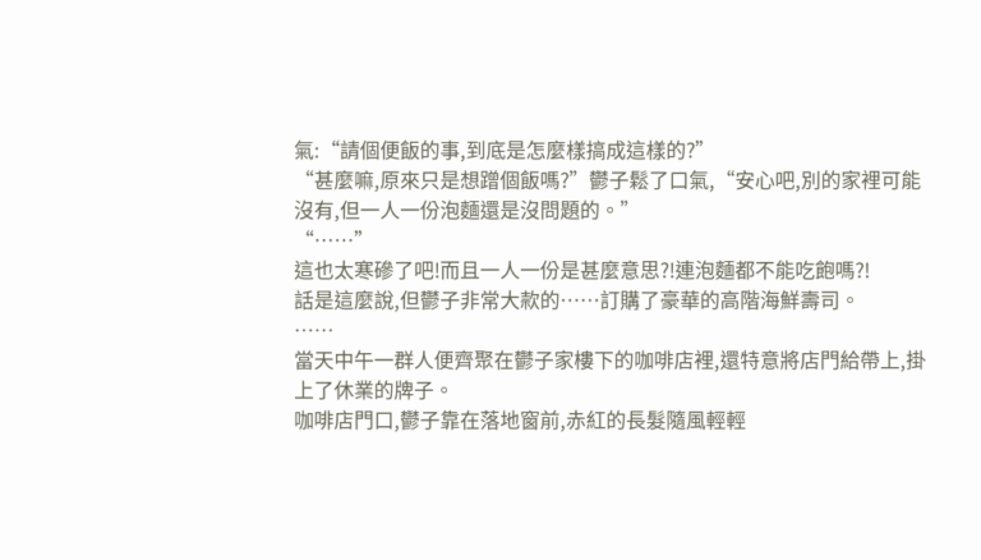氣:“請個便飯的事,到底是怎麼樣搞成這樣的?”
“甚麼嘛,原來只是想蹭個飯嗎?”鬱子鬆了口氣,“安心吧,別的家裡可能沒有,但一人一份泡麵還是沒問題的。”
“……”
這也太寒磣了吧!而且一人一份是甚麼意思?!連泡麵都不能吃飽嗎?!
話是這麼說,但鬱子非常大款的……訂購了豪華的高階海鮮壽司。
……
當天中午一群人便齊聚在鬱子家樓下的咖啡店裡,還特意將店門給帶上,掛上了休業的牌子。
咖啡店門口,鬱子靠在落地窗前,赤紅的長髮隨風輕輕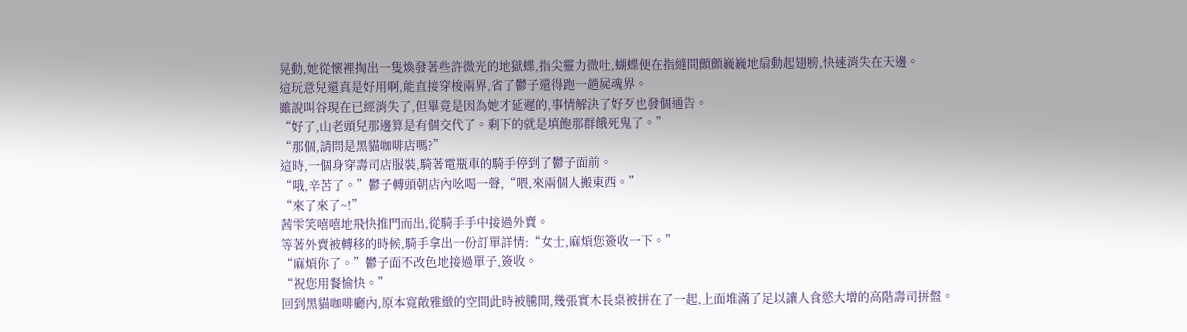晃動,她從懷裡掏出一隻煥發著些許微光的地獄蝶,指尖靈力微吐,蝴蝶便在指縫間顫顫巍巍地扇動起翅膀,快速消失在天邊。
這玩意兒還真是好用啊,能直接穿梭兩界,省了鬱子還得跑一趟屍魂界。
雖說叫谷現在已經消失了,但畢竟是因為她才延遲的,事情解決了好歹也發個通告。
“好了,山老頭兒那邊算是有個交代了。剩下的就是填飽那群餓死鬼了。”
“那個,請問是黑貓咖啡店嗎?”
這時,一個身穿壽司店服裝,騎著電瓶車的騎手停到了鬱子面前。
“哦,辛苦了。”鬱子轉頭朝店內吆喝一聲,“喂,來兩個人搬東西。”
“來了來了~!”
茜雫笑嘻嘻地飛快推門而出,從騎手手中接過外賣。
等著外賣被轉移的時候,騎手拿出一份訂單詳情:“女士,麻煩您簽收一下。”
“麻煩你了。”鬱子面不改色地接過單子,簽收。
“祝您用餐愉快。”
回到黑貓咖啡廳內,原本寬敞雅緻的空間此時被騰開,幾張實木長桌被拼在了一起,上面堆滿了足以讓人食慾大增的高階壽司拼盤。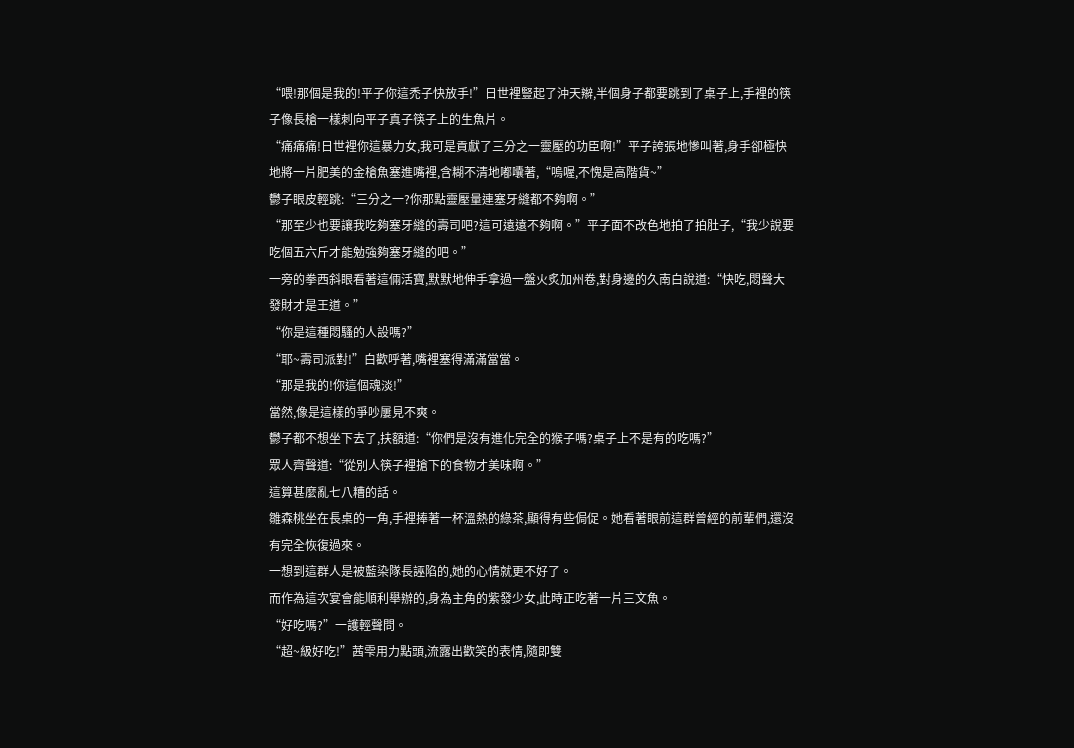“喂!那個是我的!平子你這禿子快放手!”日世裡豎起了沖天辮,半個身子都要跳到了桌子上,手裡的筷子像長槍一樣刺向平子真子筷子上的生魚片。
“痛痛痛!日世裡你這暴力女,我可是貢獻了三分之一靈壓的功臣啊!”平子誇張地慘叫著,身手卻極快地將一片肥美的金槍魚塞進嘴裡,含糊不清地嘟囔著,“嗚喔,不愧是高階貨~”
鬱子眼皮輕跳:“三分之一?你那點靈壓量連塞牙縫都不夠啊。”
“那至少也要讓我吃夠塞牙縫的壽司吧?這可遠遠不夠啊。”平子面不改色地拍了拍肚子,“我少說要吃個五六斤才能勉強夠塞牙縫的吧。”
一旁的拳西斜眼看著這倆活寶,默默地伸手拿過一盤火炙加州卷,對身邊的久南白說道:“快吃,悶聲大發財才是王道。”
“你是這種悶騷的人設嗎?”
“耶~壽司派對!”白歡呼著,嘴裡塞得滿滿當當。
“那是我的!你這個魂淡!”
當然,像是這樣的爭吵屢見不爽。
鬱子都不想坐下去了,扶額道:“你們是沒有進化完全的猴子嗎?桌子上不是有的吃嗎?”
眾人齊聲道:“從別人筷子裡搶下的食物才美味啊。”
這算甚麼亂七八糟的話。
雛森桃坐在長桌的一角,手裡捧著一杯溫熱的綠茶,顯得有些侷促。她看著眼前這群曾經的前輩們,還沒有完全恢復過來。
一想到這群人是被藍染隊長誣陷的,她的心情就更不好了。
而作為這次宴會能順利舉辦的,身為主角的紫發少女,此時正吃著一片三文魚。
“好吃嗎?”一護輕聲問。
“超~級好吃!”茜雫用力點頭,流露出歡笑的表情,隨即雙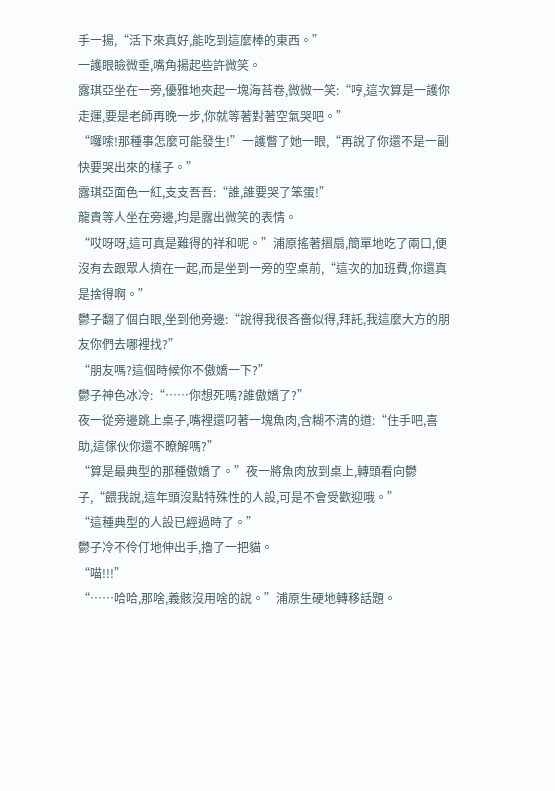手一揚,“活下來真好,能吃到這麼棒的東西。”
一護眼瞼微垂,嘴角揚起些許微笑。
露琪亞坐在一旁,優雅地夾起一塊海苔卷,微微一笑:“哼,這次算是一護你走運,要是老師再晚一步,你就等著對著空氣哭吧。”
“囉嗦!那種事怎麼可能發生!”一護瞥了她一眼,“再說了你還不是一副快要哭出來的樣子。”
露琪亞面色一紅,支支吾吾:“誰,誰要哭了笨蛋!”
龍貴等人坐在旁邊,均是露出微笑的表情。
“哎呀呀,這可真是難得的祥和呢。”浦原搖著摺扇,簡單地吃了兩口,便沒有去跟眾人擠在一起,而是坐到一旁的空桌前,“這次的加班費,你還真是捨得啊。”
鬱子翻了個白眼,坐到他旁邊:“說得我很吝嗇似得,拜託,我這麼大方的朋友你們去哪裡找?”
“朋友嗎?這個時候你不傲嬌一下?”
鬱子神色冰冷:“……你想死嗎?誰傲嬌了?”
夜一從旁邊跳上桌子,嘴裡還叼著一塊魚肉,含糊不清的道:“住手吧,喜助,這傢伙你還不瞭解嗎?”
“算是最典型的那種傲嬌了。”夜一將魚肉放到桌上,轉頭看向鬱子,“餵我說,這年頭沒點特殊性的人設,可是不會受歡迎哦。”
“這種典型的人設已經過時了。”
鬱子冷不伶仃地伸出手,擼了一把貓。
“喵!!!”
“……哈哈,那啥,義骸沒用啥的說。”浦原生硬地轉移話題。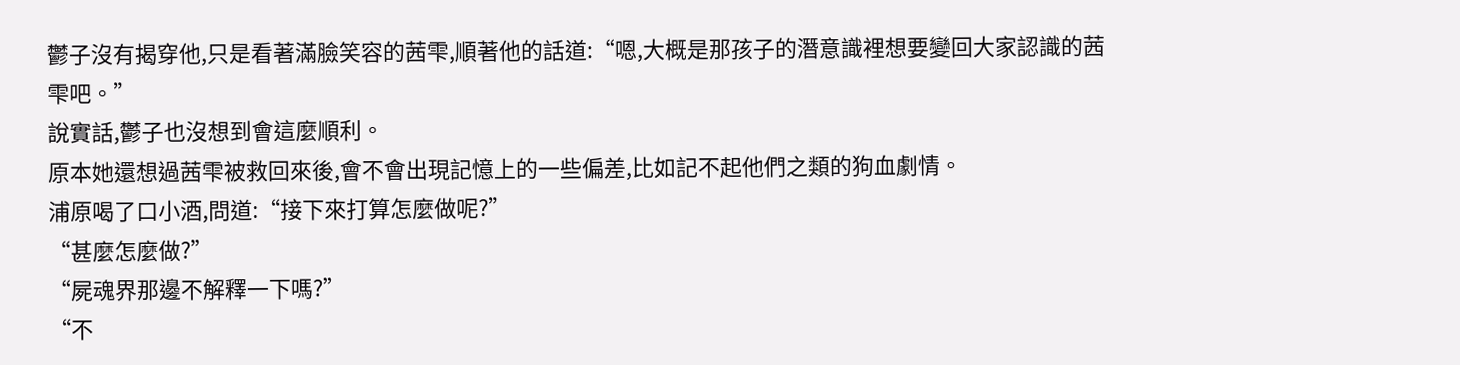鬱子沒有揭穿他,只是看著滿臉笑容的茜雫,順著他的話道:“嗯,大概是那孩子的潛意識裡想要變回大家認識的茜雫吧。”
說實話,鬱子也沒想到會這麼順利。
原本她還想過茜雫被救回來後,會不會出現記憶上的一些偏差,比如記不起他們之類的狗血劇情。
浦原喝了口小酒,問道:“接下來打算怎麼做呢?”
“甚麼怎麼做?”
“屍魂界那邊不解釋一下嗎?”
“不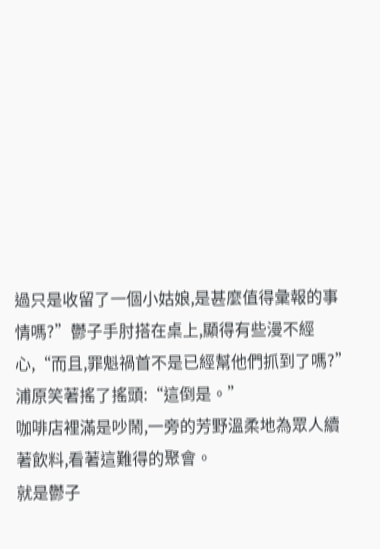過只是收留了一個小姑娘,是甚麼值得彙報的事情嗎?”鬱子手肘搭在桌上,顯得有些漫不經心,“而且,罪魁禍首不是已經幫他們抓到了嗎?”
浦原笑著搖了搖頭:“這倒是。”
咖啡店裡滿是吵鬧,一旁的芳野溫柔地為眾人續著飲料,看著這難得的聚會。
就是鬱子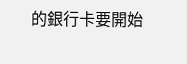的銀行卡要開始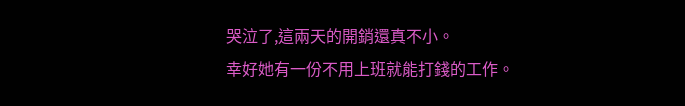哭泣了,這兩天的開銷還真不小。
幸好她有一份不用上班就能打錢的工作。